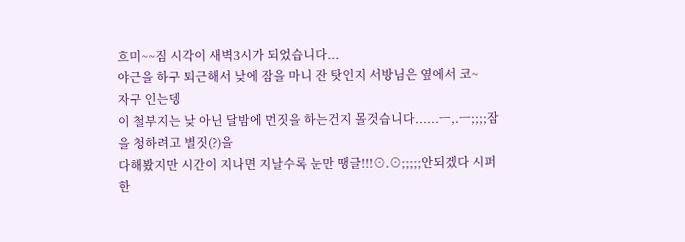흐미~~짐 시각이 새벽3시가 되었습니다...
야근을 하구 퇴근해서 낮에 잠을 마니 잔 탓인지 서방님은 옆에서 코~
자구 인는뎅
이 철부지는 낮 아닌 달밤에 먼짓을 하는건지 몰것습니다......ㅡ,.ㅡ;;;;잠을 청하려고 별짓(?)을
다해봤지만 시간이 지나면 지날수록 눈만 땡글!!!⊙.⊙;;;;;안되겠다 시퍼 한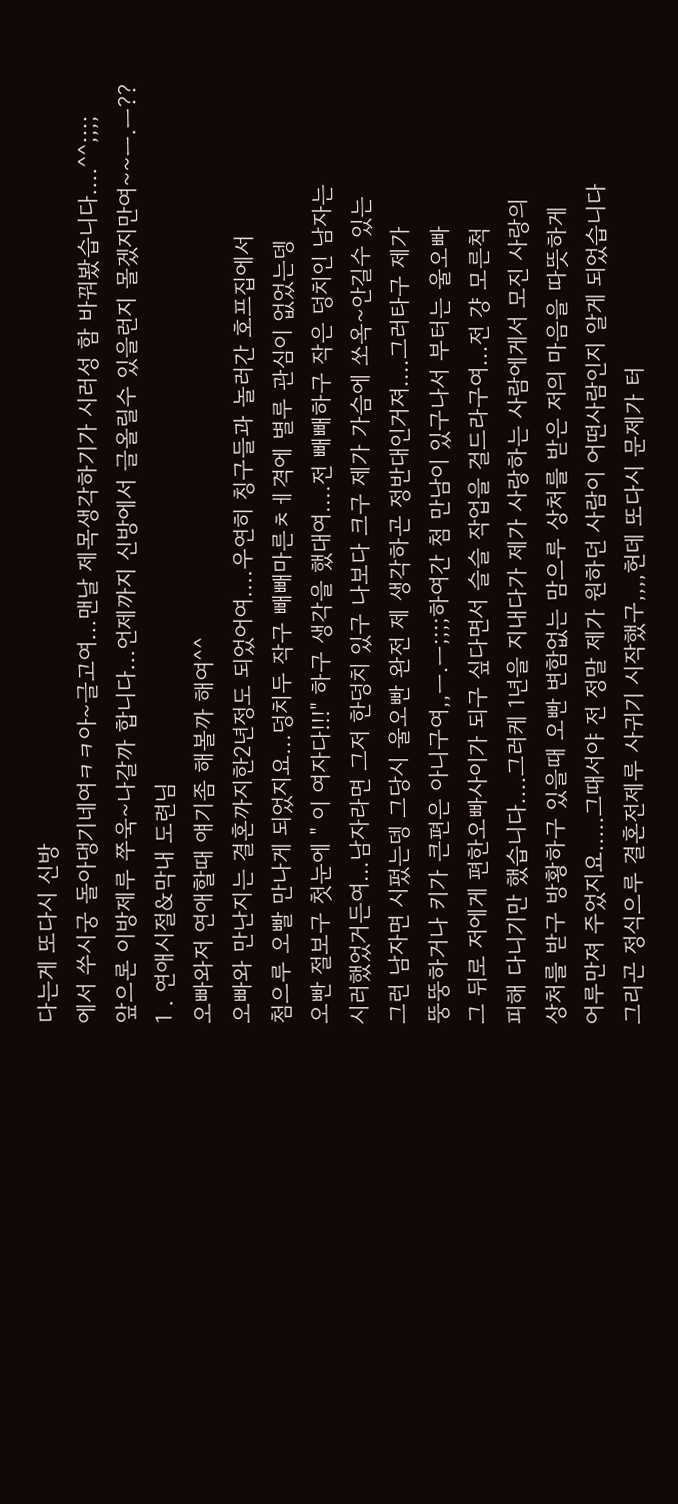다는게 또다시 신방
에서 쑤시궁 돌아댕기네여ㅋㅋ아~글고여...맨날 제목생각하기가 시러성 함 바꿔봤습니다....^^;;;;
앞으론 이방제루 쭈욱~나갈까 합니다...언제까지 신방에서 글올릴수 있을런지 몰겠지만여~~ㅡ.ㅡ??
1 . 연애시절&막내 도련님
오빠와저 연애할때 얘기좀 해볼까 해여^^
오빠와 만난지는 결혼까지한2년정도 되었어여....우연히 칭구들과 놀러간 호프집에서
첨으루 오빨 만나게 되었지요...덩치두 작구 빼빼마른ㅊㅔ격에 별루 관심이 없었는뎅
오빤 절보구 첫눈에 " 이 여자다!!!" 하구 생각을 했대여....전 빼빼하구 작은 덩치인 남자는
시러했었거든여...남자라면 그저 한덩치 있구 나보다 크구 제가 가슴에 쏘옥~안길수 있는
그런 남자면 시펐는뎅 그당시 울오빤 완전 제 생각하곤 정반대인거져....그러타구 제가
뚱뚱하거나 키가 큰편은 아니구여,,ㅡ.ㅡ;;;;하여간 첨 만남이 있구나서 부터는 울오빠
그 뒤로 저에게 편한오빠사이가 되구 싶다면서 슬슬 작업을 걸드라구여...전 걍 모른척
피해 다니기만 했습니다....그러케 1년을 지내다가 제가 사랑하는 사람에게서 모진 사랑의
상처를 받구 방황하구 있을때 오빤 변함없는 맘으루 상처를 받은 저의 마음을 따뜻하게
어루만져 주었지요.....그때서야 전 정말 제가 원하던 사람이 어떤사람인지 알게 되었습니다
그리곤 정식으루 결혼전제루 사귀기 시작했구,,,,헌데 또다시 문제가 터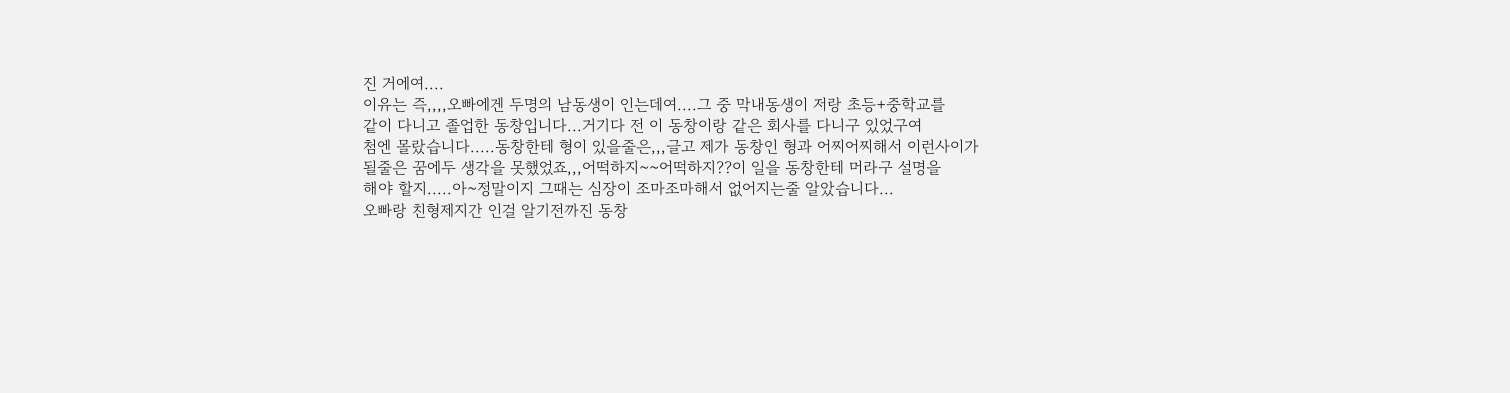진 거에여....
이유는 즉,,,,오빠에겐 두명의 남동생이 인는데여....그 중 막내동생이 저랑 초등+중학교를
같이 다니고 졸업한 동창입니다...거기다 전 이 동창이랑 같은 회사를 다니구 있었구여
첨엔 몰랐습니다.....동창한테 형이 있을줄은,,,글고 제가 동창인 형과 어찌어찌해서 이런사이가
될줄은 꿈에두 생각을 못했었죠,,,어떡하지~~어떡하지??이 일을 동창한테 머라구 설명을
해야 할지.....아~정말이지 그때는 심장이 조마조마해서 없어지는줄 알았습니다...
오빠랑 친형제지간 인걸 알기전까진 동창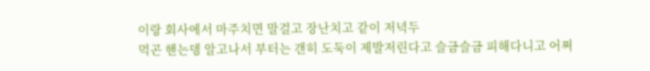이랑 회사에서 마주치면 말걸고 장난치고 같이 저녁두
먹곤 핸는뎅 알고나서 부터는 갠히 도둑이 제발저린다고 슬금슬금 피해다니고 어쩌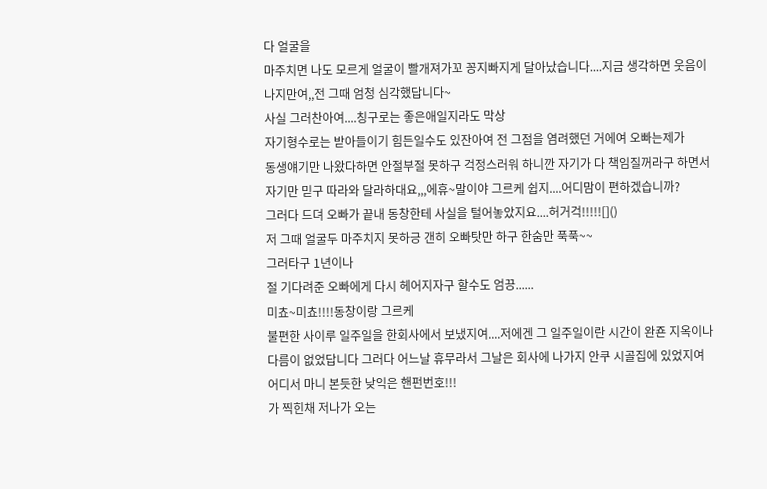다 얼굴을
마주치면 나도 모르게 얼굴이 빨개져가꼬 꽁지빠지게 달아났습니다....지금 생각하면 웃음이
나지만여,,전 그때 엄청 심각했답니다~
사실 그러찬아여....칭구로는 좋은애일지라도 막상
자기형수로는 받아들이기 힘든일수도 있잔아여 전 그점을 염려했던 거에여 오빠는제가
동생얘기만 나왔다하면 안절부절 못하구 걱정스러워 하니깐 자기가 다 책임질꺼라구 하면서
자기만 믿구 따라와 달라하대요,,,에휴~말이야 그르케 쉽지....어디맘이 편하겠습니까?
그러다 드뎌 오빠가 끝내 동창한테 사실을 털어놓았지요....허거걱!!!!![]()
저 그때 얼굴두 마주치지 못하긍 갠히 오빠탓만 하구 한숨만 푹푹~~
그러타구 1년이나
절 기다려준 오빠에게 다시 헤어지자구 할수도 엄끙......
미쵸~미쵸!!!!동창이랑 그르케
불편한 사이루 일주일을 한회사에서 보냈지여....저에겐 그 일주일이란 시간이 완죤 지옥이나
다름이 없었답니다 그러다 어느날 휴무라서 그날은 회사에 나가지 안쿠 시골집에 있었지여
어디서 마니 본듯한 낮익은 핸펀번호!!!
가 찍힌채 저나가 오는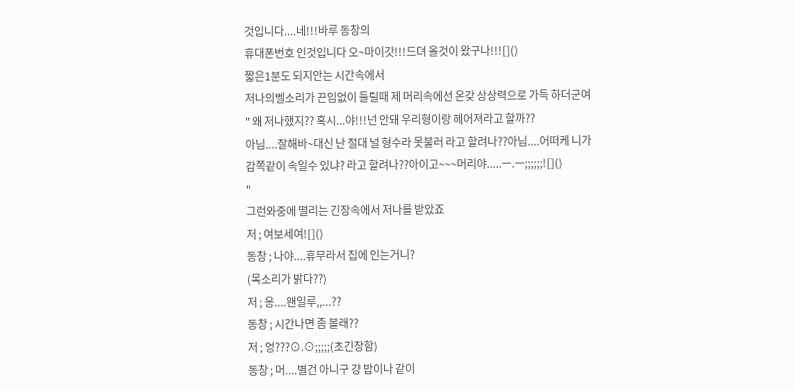것입니다....네!!!바루 동창의
휴대폰번호 인것입니다 오~마이갓!!!드뎌 올것이 왔구나!!![]()
짧은1분도 되지안는 시간속에서
저나의벨소리가 끈임없이 들릴때 제 머리속에선 온갖 상상력으로 가득 하더군여
" 왜 저나했지?? 혹시...야!!!넌 안돼 우리형이랑 헤어져라고 할까??
아님....잘해바~대신 난 절대 널 형수라 못불러 라고 할려나??아님....어떠케 니가
감쪽같이 속일수 있냐? 라고 할려나??아이고~~~머리야.....ㅡ.ㅡ;;;;;;![]()
"
그런와중에 떨리는 긴장속에서 저나를 받았죠
저 ; 여보세여![]()
동창 ; 나야....휴무라서 집에 인는거니?
(목소리가 밝다??)
저 ; 응....왠일루,,...??
동창 ; 시간나면 좀 볼래??
저 ; 엉???⊙.⊙;;;;;(초긴장함)
동창 ; 머....별건 아니구 걍 밥이나 같이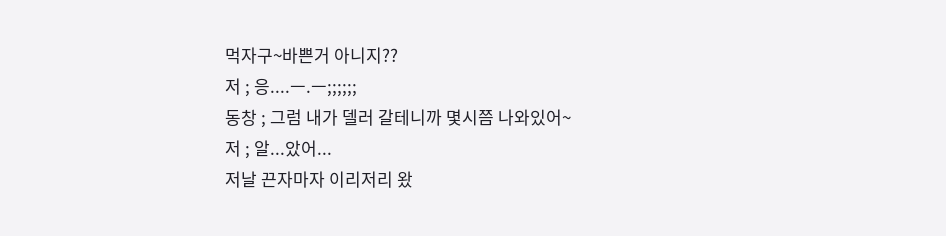먹자구~바쁜거 아니지??
저 ; 응....ㅡ.ㅡ;;;;;;
동창 ; 그럼 내가 델러 갈테니까 몇시쯤 나와있어~
저 ; 알...았어...
저날 끈자마자 이리저리 왔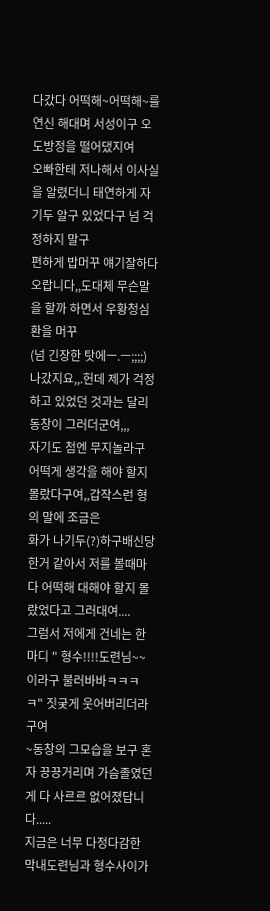다갔다 어떡해~어떡해~를 연신 해대며 서성이구 오도방정을 떨어댔지여
오빠한테 저나해서 이사실을 알렸더니 태연하게 자기두 알구 있었다구 넘 걱정하지 말구
편하게 밥머꾸 얘기잘하다 오랍니다,,도대체 무슨말을 할까 하면서 우황청심환을 머꾸
(넘 긴장한 탓에ㅡ.ㅡ;;;;)나갔지요,,.헌데 제가 걱정하고 있었던 것과는 달리 동창이 그러더군여,,,
자기도 첨엔 무지놀라구 어떡게 생각을 해야 할지 몰랐다구여,,갑작스런 형의 말에 조금은
화가 나기두(?)하구배신당한거 같아서 저를 볼때마다 어떡해 대해야 할지 몰랐었다고 그러대여....
그럼서 저에게 건네는 한마디 " 형수!!!!도련님~~이라구 불러바바ㅋㅋㅋㅋ" 짓궂게 웃어버리더라구여
~동창의 그모습을 보구 혼자 끙끙거리며 가슴졸였던게 다 사르르 없어졌답니다.....
지금은 너무 다정다감한 막내도련님과 형수사이가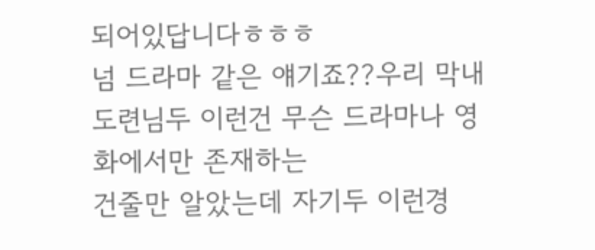되어있답니다ㅎㅎㅎ
넘 드라마 같은 얘기죠??우리 막내도련님두 이런건 무슨 드라마나 영화에서만 존재하는
건줄만 알았는데 자기두 이런경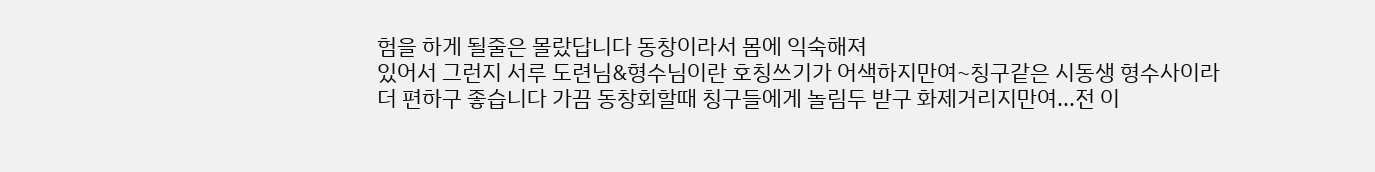험을 하게 될줄은 몰랐답니다 동창이라서 몸에 익숙해져
있어서 그런지 서루 도련님&형수님이란 호칭쓰기가 어색하지만여~칭구같은 시동생 형수사이라
더 편하구 좋습니다 가끔 동창회할때 칭구들에게 놀림두 받구 화제거리지만여...전 이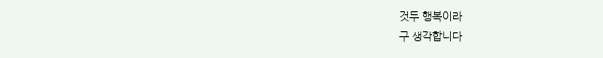것두 행복이라
구 생각합니다